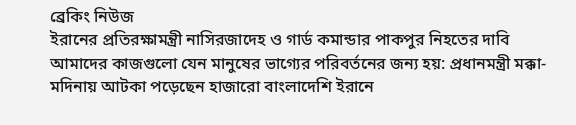ব্রেকিং নিউজ
ইরানের প্রতিরক্ষামন্ত্রী নাসিরজাদেহ ও গার্ড কমান্ডার পাকপুর নিহতের দাবি আমাদের কাজগুলো যেন মানুষের ভাগ্যের পরিবর্তনের জন্য হয়: প্রধানমন্ত্রী মক্কা-মদিনায় আটকা পড়েছেন হাজারো বাংলাদেশি ইরানে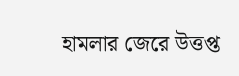হামলার জেরে উত্তপ্ত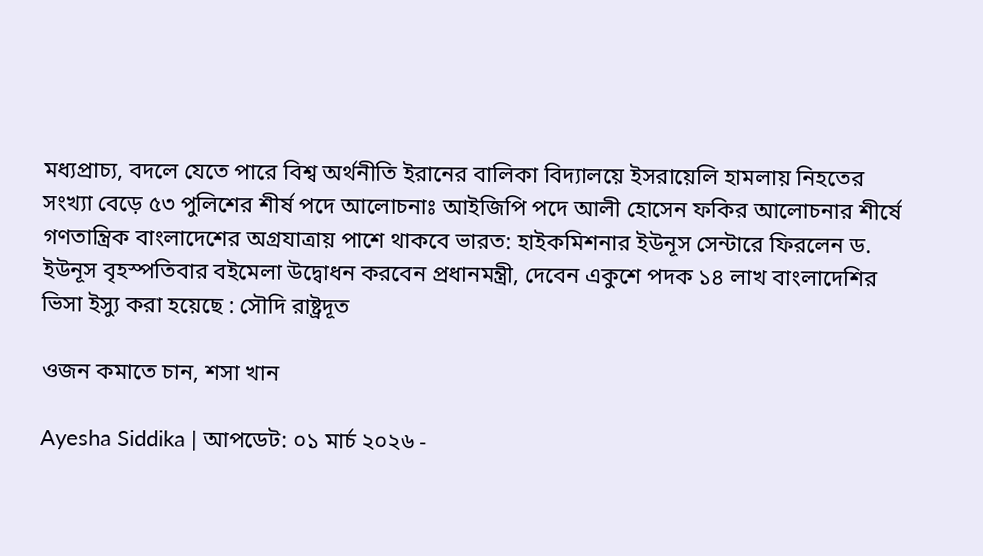মধ্যপ্রাচ্য, বদলে যেতে পারে বিশ্ব অর্থনীতি ইরানের বালিকা বিদ্যালয়ে ইসরায়েলি হামলায় নিহতের সংখ্যা বেড়ে ৫৩ পুলিশের শীর্ষ পদে আলোচনাঃ আইজিপি পদে আলী হোসেন ফকির আলোচনার শীর্ষে গণতান্ত্রিক বাংলাদেশের অগ্রযাত্রায় পাশে থাকবে ভারত: হাইকমিশনার ইউনূস সেন্টারে ফিরলেন ড. ইউনূস বৃহস্পতিবার বইমেলা উদ্বোধন করবেন প্রধানমন্ত্রী, দেবেন একুশে পদক ১৪ লাখ বাংলাদেশির ভিসা ইস্যু করা হয়েছে : সৌদি রাষ্ট্রদূত

ওজন কমাতে চান, শসা খান

Ayesha Siddika | আপডেট: ০১ মার্চ ২০২৬ -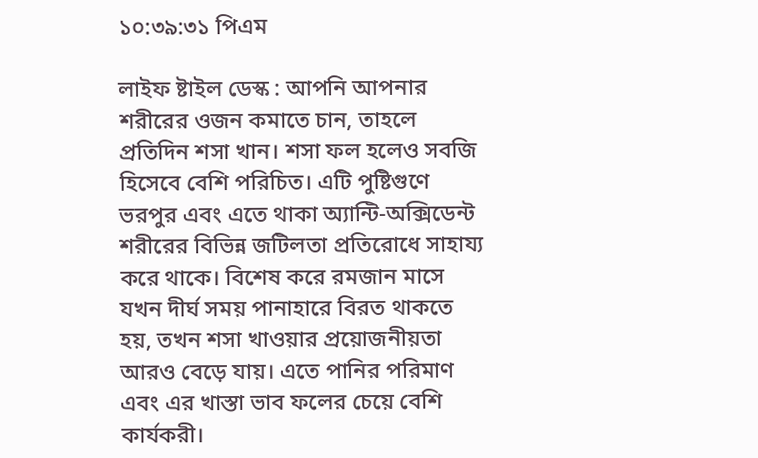১০:৩৯:৩১ পিএম

লাইফ ষ্টাইল ডেস্ক : আপনি আপনার শরীরের ওজন কমাতে চান, তাহলে প্রতিদিন শসা খান। শসা ফল হলেও সবজি হিসেবে বেশি পরিচিত। এটি পুষ্টিগুণে ভরপুর এবং এতে থাকা অ্যান্টি-অক্সিডেন্ট শরীরের বিভিন্ন জটিলতা প্রতিরোধে সাহায্য করে থাকে। বিশেষ করে রমজান মাসে যখন দীর্ঘ সময় পানাহারে বিরত থাকতে হয়, তখন শসা খাওয়ার প্রয়োজনীয়তা আরও বেড়ে যায়। এতে পানির পরিমাণ এবং এর খাস্তা ভাব ফলের চেয়ে বেশি কার্যকরী।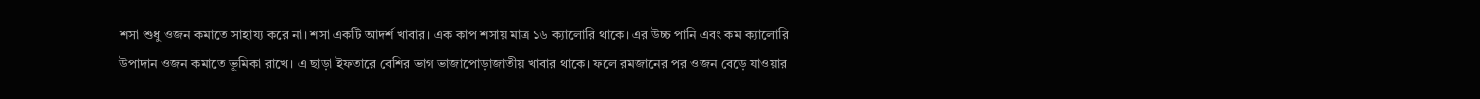শসা শুধু ওজন কমাতে সাহায্য করে না। শসা একটি আদর্শ খাবার। এক কাপ শসায় মাত্র ১৬ ক্যালোরি থাকে। এর উচ্চ পানি এবং কম ক্যালোরি উপাদান ওজন কমাতে ভূমিকা রাখে। এ ছাড়া ইফতারে বেশির ভাগ ভাজাপোড়াজাতীয় খাবার থাকে। ফলে রমজানের পর ওজন বেড়ে যাওয়ার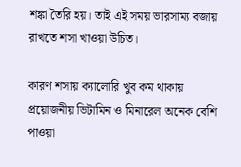শঙ্কা তৈরি হয়। তাই এই সময় ভারসাম্য বজায় রাখতে শসা খাওয়া উচিত।

কারণ শসায় ক্যালোরি খুব কম থাকায় প্রয়োজনীয় ভিটামিন ও মিনারেল অনেক বেশি পাওয়া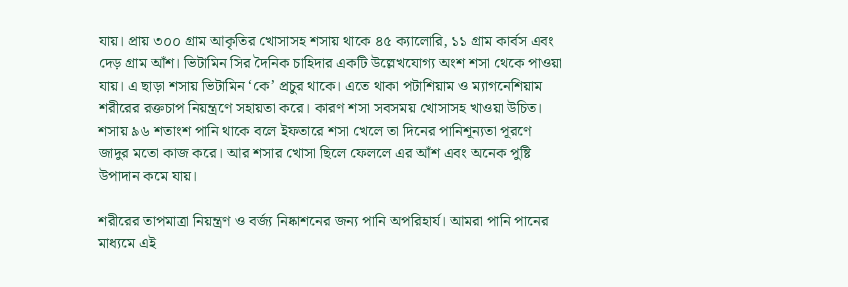যায়। প্রায় ৩০০ গ্রাম আকৃতির খোসাসহ শসায় থাকে ৪৫ ক্যালোরি, ১১ গ্রাম কার্বস এবং দেড় গ্রাম আঁশ। ভিটামিন সির দৈনিক চাহিদার একটি উল্লেখযোগ্য অংশ শসা থেকে পাওয়া যায়। এ ছাড়া শসায় ভিটামিন ‘কে’ প্রচুর থাকে। এতে থাকা পটাশিয়াম ও ম্যাগনেশিয়াম শরীরের রক্তচাপ নিয়ন্ত্রণে সহায়তা করে। কারণ শসা সবসময় খোসাসহ খাওয়া উচিত। শসায় ৯৬ শতাংশ পানি থাকে বলে ইফতারে শসা খেলে তা দিনের পানিশূন্যতা পূরণে জাদুর মতো কাজ করে। আর শসার খোসা ছিলে ফেললে এর আঁশ এবং অনেক পুষ্টি উপাদান কমে যায়।

শরীরের তাপমাত্রা নিয়ন্ত্রণ ও বর্জ্য নিষ্কাশনের জন্য পানি অপরিহার্য। আমরা পানি পানের মাধ্যমে এই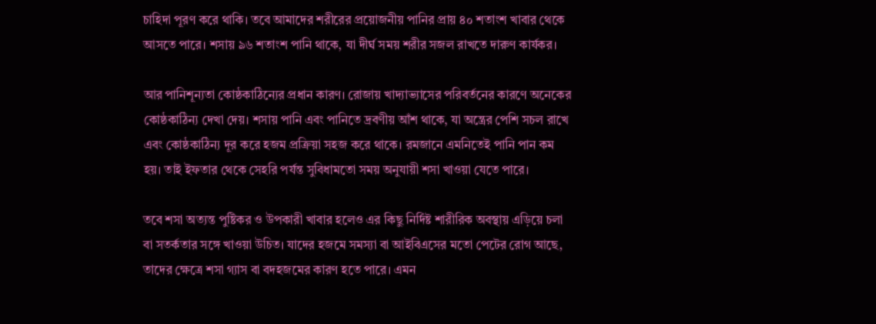চাহিদা পূরণ করে থাকি। তবে আমাদের শরীরের প্রয়োজনীয় পানির প্রায় ৪০ শতাংশ খাবার থেকে আসতে পারে। শসায় ৯৬ শতাংশ পানি থাকে, যা দীর্ঘ সময় শরীর সজল রাখতে দারুণ কার্যকর।

আর পানিশূন্যতা কোষ্ঠকাঠিন্যের প্রধান কারণ। রোজায় খাদ্যাভ্যাসের পরিবর্তনের কারণে অনেকের কোষ্ঠকাঠিন্য দেখা দেয়। শসায় পানি এবং পানিতে দ্রবণীয় আঁশ থাকে, যা অন্ত্রের পেশি সচল রাখে এবং কোষ্ঠকাঠিন্য দূর করে হজম প্রক্রিয়া সহজ করে থাকে। রমজানে এমনিতেই পানি পান কম হয়। তাই ইফতার থেকে সেহরি পর্যন্ত সুবিধামতো সময় অনুযায়ী শসা খাওয়া যেতে পারে।

তবে শসা অত্যন্ত পুষ্টিকর ও উপকারী খাবার হলেও এর কিছু নির্দিষ্ট শারীরিক অবস্থায় এড়িয়ে চলা বা সতর্কতার সঙ্গে খাওয়া উচিত। যাদের হজমে সমস্যা বা আইবিএসের মতো পেটের রোগ আছে, তাদের ক্ষেত্রে শসা গ্যাস বা বদহজমের কারণ হতে পারে। এমন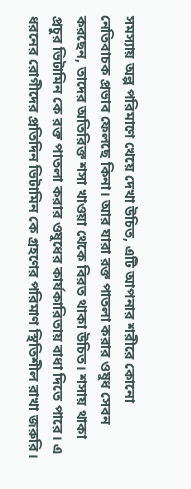সমস্যায় অল্প পরিমাণে খেয়ে দেখা উচিত, এটি আপনার শরীরে কোনো নেতিবাচক প্রভাব ফেলছে কিনা। আর যারা রক্ত পাতলা করার ওষুধ সেবন করছেন, তাদের অতিরিক্ত শসা খাওয়া থেকে বিরত থাকা উচিত। শসায় থাকা প্রচুর ভিটামিন কে রক্ত পাতলা করার ওষুধের কার্যকারিতায় বাধা দিতে পারে। এ ধরনের রোগীদের প্রতিদিন ভিটামিন কে গ্রহণের পরিমাণ স্থিতিশীল রাখা জরুরি।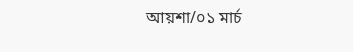আয়শা/০১ মার্চ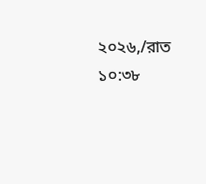২০২৬,/রাত ১০:৩৮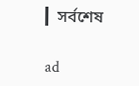▎সর্বশেষ

ad